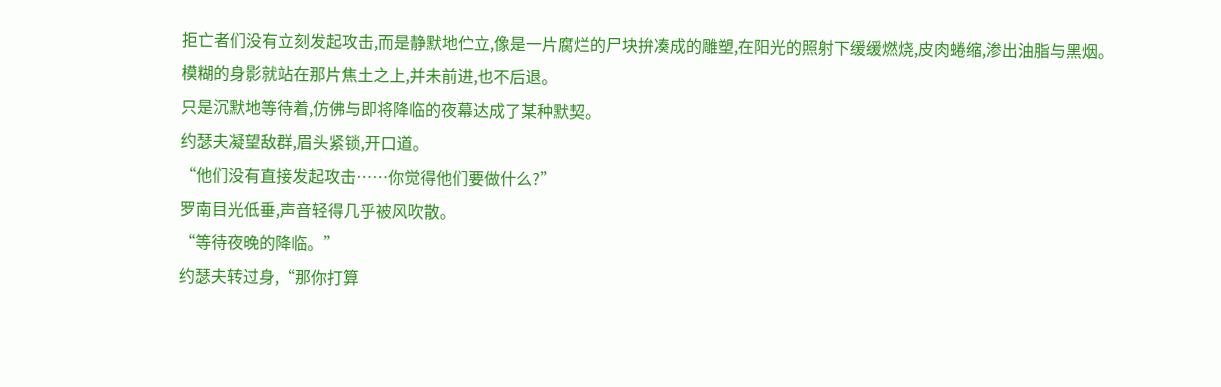拒亡者们没有立刻发起攻击,而是静默地伫立,像是一片腐烂的尸块拚凑成的雕塑,在阳光的照射下缓缓燃烧,皮肉蜷缩,渗出油脂与黑烟。
模糊的身影就站在那片焦土之上,并未前进,也不后退。
只是沉默地等待着,仿佛与即将降临的夜幕达成了某种默契。
约瑟夫凝望敌群,眉头紧锁,开口道。
“他们没有直接发起攻击……你觉得他们要做什么?”
罗南目光低垂,声音轻得几乎被风吹散。
“等待夜晚的降临。”
约瑟夫转过身,“那你打算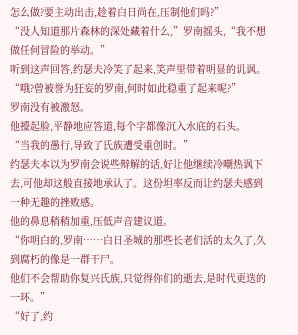怎么做?要主动出击,趁着白日尚在,压制他们吗?”
“没人知道那片森林的深处藏着什么,”罗南摇头,“我不想做任何冒险的举动。”
听到这声回答,约瑟夫冷笑了起来,笑声里带着明显的讥讽。
“哦?曾被誉为狂妄的罗南,何时如此稳重了起来呢?”
罗南没有被激怒。
他擡起脸,平静地应答道,每个字都像沉入水底的石头。
“当我的愚行,导致了氏族遭受重创时。”
约瑟夫本以为罗南会说些辩解的话,好让他继续冷嘲热讽下去,可他却这般直接地承认了。这份坦率反而让约瑟夫感到一种无趣的挫败感。
他的鼻息稍稍加重,压低声音建议道。
“你明白的,罗南……白日圣城的那些长老们活的太久了,久到腐朽的像是一群干尸。
他们不会帮助你复兴氏族,只觉得你们的逝去,是时代更迭的一环。”
“好了,约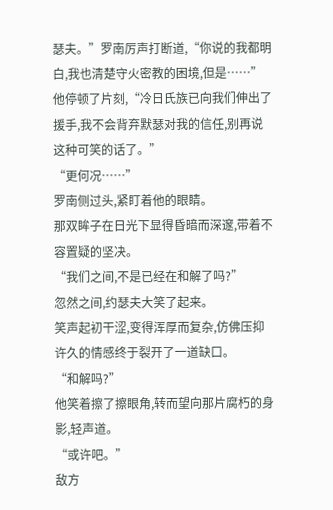瑟夫。”罗南厉声打断道,“你说的我都明白,我也清楚守火密教的困境,但是……”他停顿了片刻,“冷日氏族已向我们伸出了援手,我不会背弃默瑟对我的信任,别再说这种可笑的话了。”
“更何况……”
罗南侧过头,紧盯着他的眼睛。
那双眸子在日光下显得昏暗而深邃,带着不容置疑的坚决。
“我们之间,不是已经在和解了吗?”
忽然之间,约瑟夫大笑了起来。
笑声起初干涩,变得浑厚而复杂,仿佛压抑许久的情感终于裂开了一道缺口。
“和解吗?”
他笑着擦了擦眼角,转而望向那片腐朽的身影,轻声道。
“或许吧。”
敌方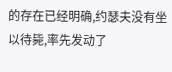的存在已经明确,约瑟夫没有坐以待毙,率先发动了